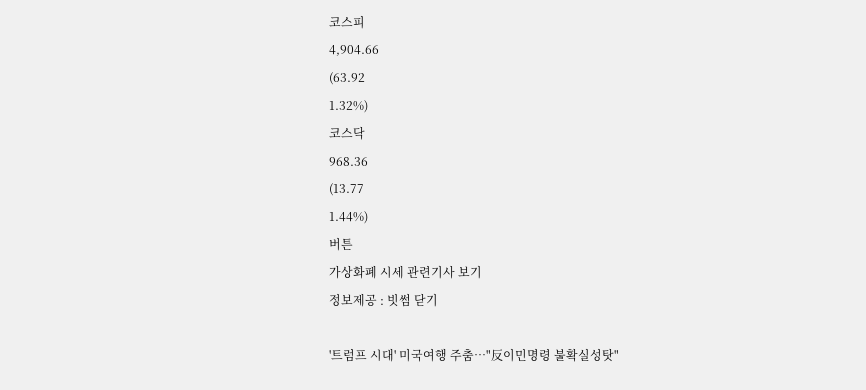코스피
4,904.66
(63.92
1.32%)
코스닥
968.36
(13.77
1.44%)
버튼
가상화폐 시세 관련기사 보기
정보제공 : 빗썸 닫기

'트럼프 시대' 미국여행 주춤…"反이민명령 불확실성탓"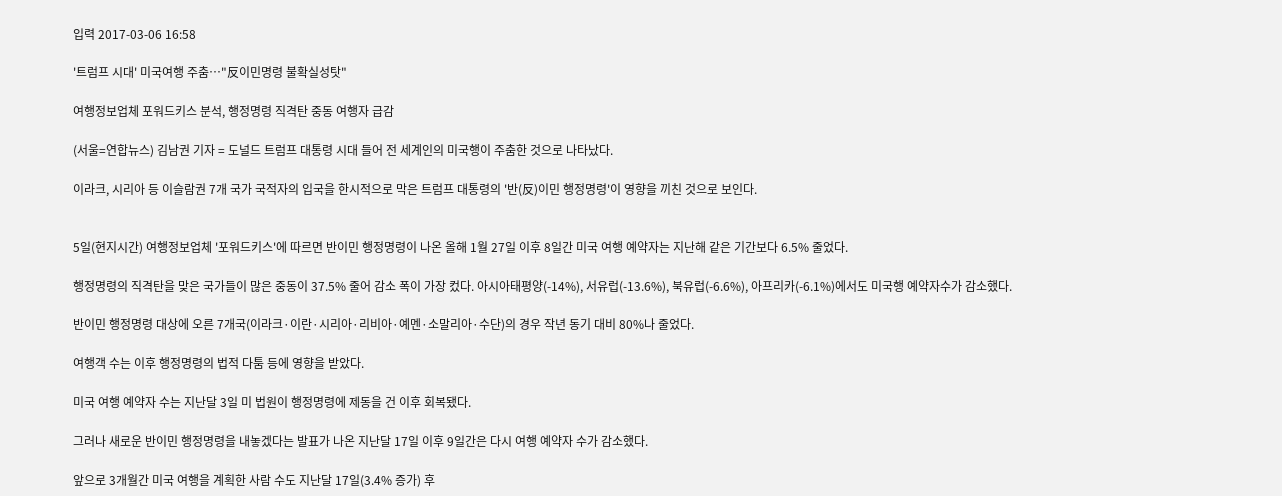입력 2017-03-06 16:58

'트럼프 시대' 미국여행 주춤…"反이민명령 불확실성탓"

여행정보업체 포워드키스 분석, 행정명령 직격탄 중동 여행자 급감

(서울=연합뉴스) 김남권 기자 = 도널드 트럼프 대통령 시대 들어 전 세계인의 미국행이 주춤한 것으로 나타났다.

이라크, 시리아 등 이슬람권 7개 국가 국적자의 입국을 한시적으로 막은 트럼프 대통령의 '반(反)이민 행정명령'이 영향을 끼친 것으로 보인다.


5일(현지시간) 여행정보업체 '포워드키스'에 따르면 반이민 행정명령이 나온 올해 1월 27일 이후 8일간 미국 여행 예약자는 지난해 같은 기간보다 6.5% 줄었다.

행정명령의 직격탄을 맞은 국가들이 많은 중동이 37.5% 줄어 감소 폭이 가장 컸다. 아시아태평양(-14%), 서유럽(-13.6%), 북유럽(-6.6%), 아프리카(-6.1%)에서도 미국행 예약자수가 감소했다.

반이민 행정명령 대상에 오른 7개국(이라크·이란·시리아·리비아·예멘·소말리아·수단)의 경우 작년 동기 대비 80%나 줄었다.

여행객 수는 이후 행정명령의 법적 다툼 등에 영향을 받았다.

미국 여행 예약자 수는 지난달 3일 미 법원이 행정명령에 제동을 건 이후 회복됐다.

그러나 새로운 반이민 행정명령을 내놓겠다는 발표가 나온 지난달 17일 이후 9일간은 다시 여행 예약자 수가 감소했다.

앞으로 3개월간 미국 여행을 계획한 사람 수도 지난달 17일(3.4% 증가) 후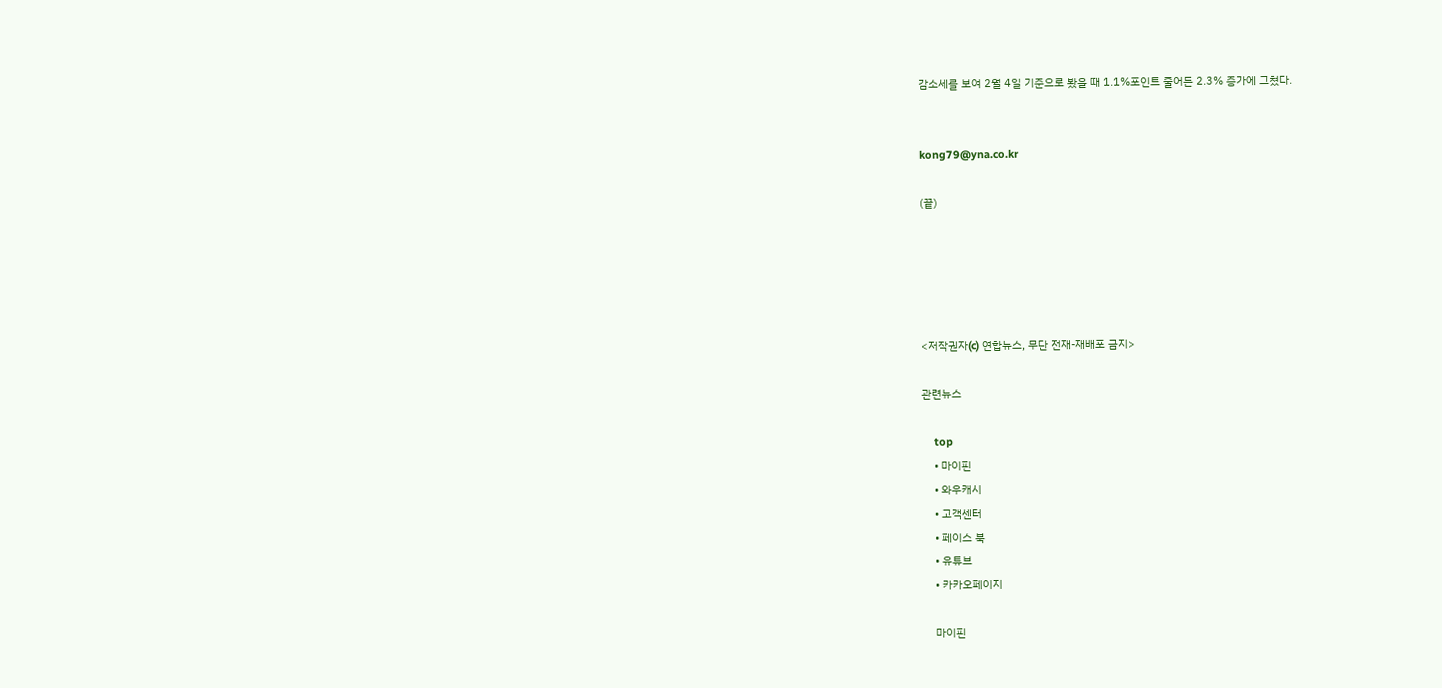감소세를 보여 2월 4일 기준으로 봤을 때 1.1%포인트 줄어든 2.3% 증가에 그쳤다.


kong79@yna.co.kr

(끝)





<저작권자(c) 연합뉴스, 무단 전재-재배포 금지>

관련뉴스

    top
    • 마이핀
    • 와우캐시
    • 고객센터
    • 페이스 북
    • 유튜브
    • 카카오페이지

    마이핀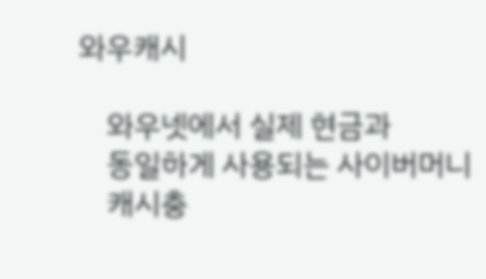와우캐시

    와우넷에서 실제 현금과
    동일하게 사용되는 사이버머니
    캐시충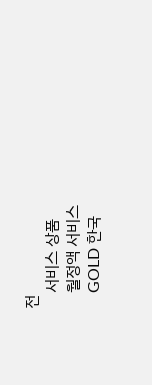전
    서비스 상품
    월정액 서비스
    GOLD 한국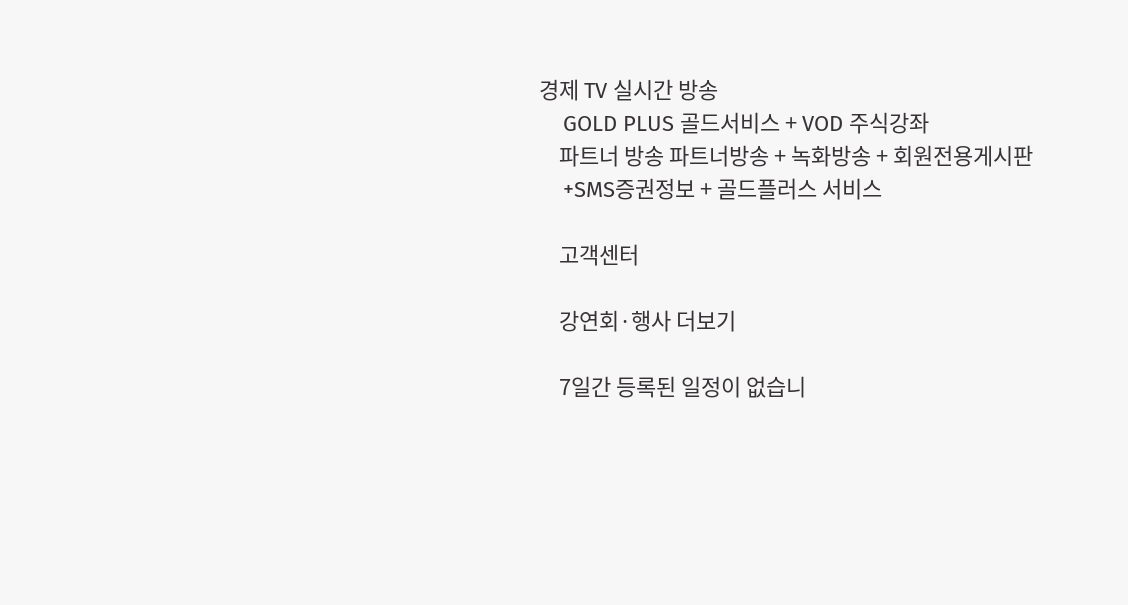경제 TV 실시간 방송
    GOLD PLUS 골드서비스 + VOD 주식강좌
    파트너 방송 파트너방송 + 녹화방송 + 회원전용게시판
    +SMS증권정보 + 골드플러스 서비스

    고객센터

    강연회·행사 더보기

    7일간 등록된 일정이 없습니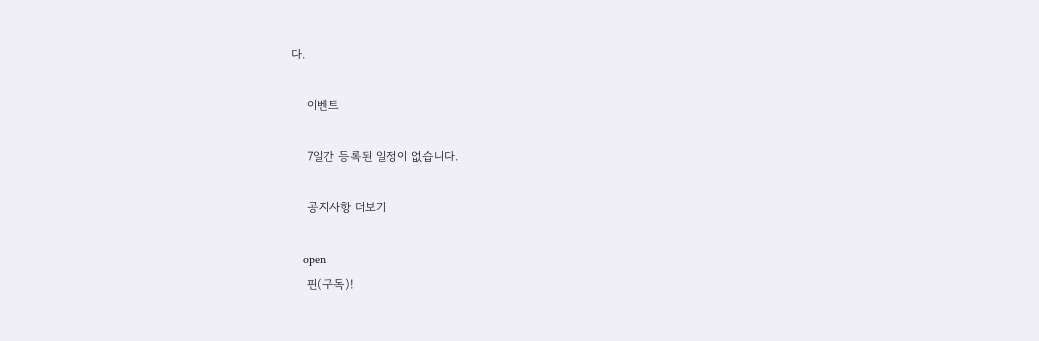다.

    이벤트

    7일간 등록된 일정이 없습니다.

    공지사항 더보기

    open
    핀(구독)!